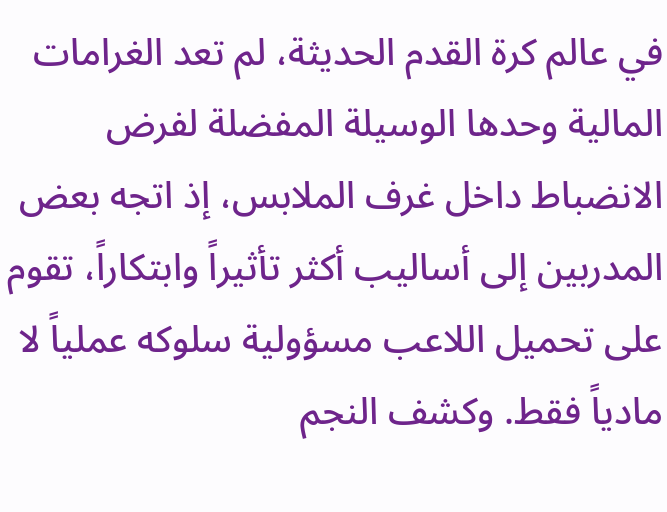في عالم كرة القدم الحديثة، لم تعد الغرامات المالية وحدها الوسيلة المفضلة لفرض الانضباط داخل غرف الملابس، إذ اتجه بعض المدربين إلى أساليب أكثر تأثيراً وابتكاراً، تقوم على تحميل اللاعب مسؤولية سلوكه عملياً لا مادياً فقط. وكشف النجم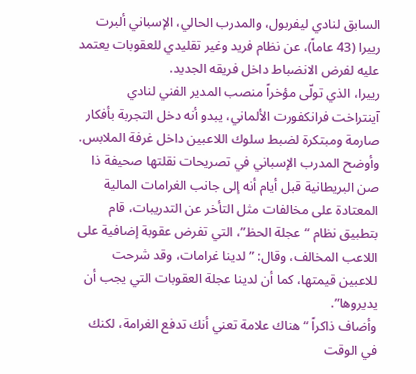السابق لنادي ليفربول، والمدرب الحالي، الإسباني ألبرت رييرا (43 عاماً)، عن نظام فريد وغير تقليدي للعقوبات يعتمد عليه لفرض الانضباط داخل فريقه الجديد.
رييرا، الذي تولّى مؤخراً منصب المدير الفني لنادي آينتراخت فرانكفورت الألماني، يبدو أنه دخل التجربة بأفكار صارمة ومبتكرة لضبط سلوك اللاعبين داخل غرفة الملابس. وأوضح المدرب الإسباني في تصريحات نقلتها صحيفة ذا صن البريطانية قبل أيام أنه إلى جانب الغرامات المالية المعتادة على مخالفات مثل التأخر عن التدريبات، قام بتطبيق نظام “عجلة الحظ”، التي تفرض عقوبة إضافية على اللاعب المخالف، وقال: ” لدينا غرامات، وقد شرحت للاعبين قيمتها، كما أن لدينا عجلة العقوبات التي يجب أن يديروها”.
وأضاف ذاكراً “هناك علامة تعني أنك تدفع الغرامة، لكنك في الوقت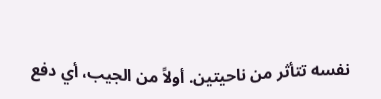نفسه تتأثر من ناحيتين. أولاً من الجيب، أي دفع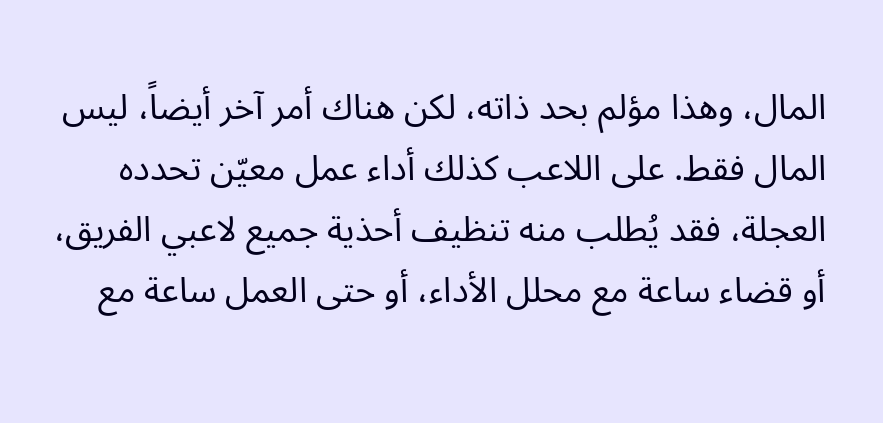المال، وهذا مؤلم بحد ذاته، لكن هناك أمر آخر أيضاً، ليس المال فقط. على اللاعب كذلك أداء عمل معيّن تحدده العجلة، فقد يُطلب منه تنظيف أحذية جميع لاعبي الفريق، أو قضاء ساعة مع محلل الأداء، أو حتى العمل ساعة مع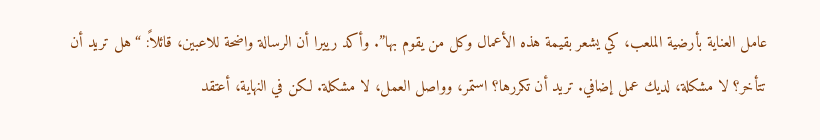عامل العناية بأرضية الملعب، كي يشعر بقيمة هذه الأعمال وكل من يقوم بها”. وأكد رييرا أن الرسالة واضحة للاعبين، قائلاً: “هل تريد أن تتأخر؟ لا مشكلة، لديك عمل إضافي. تريد أن تكررها؟ استمر، وواصل العمل، لا مشكلة. لكن في النهاية، أعتقد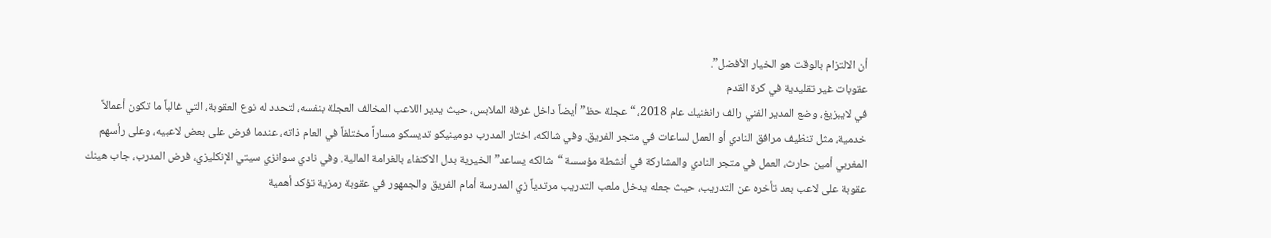أن الالتزام بالوقت هو الخيار الأفضل”.
عقوبات غير تقليدية في كرة القدم
في لايبزيغ، وضع المدير الفني رالف رانغنيك عام 2018، “عجلة حظ” أيضاً داخل غرفة الملابس، حيث يدير اللاعب المخالف العجلة بنفسه، لتحدد له نوع العقوبة، التي غالباً ما تكون أعمالاً خدمية، مثل تنظيف مرافق النادي أو العمل لساعات في متجر الفريق. وفي شالكه، اختار المدرب دومينيكو تديسكو مساراً مختلفاً في العام ذاته، عندما فرض على بعض لاعبيه، وعلى رأسهم المغربي أمين حارث، العمل في متجر النادي والمشاركة في أنشطة مؤسسة “شالكه يساعد” الخيرية بدل الاكتفاء بالغرامة المالية. وفي نادي سوانزي سيتي الإنكليزي، فرض المدرب، جاب هينك عقوبة على لاعب بعد تأخره عن التدريب، حيث جعله يدخل ملعب التدريب مرتدياً زي المدرسة أمام الفريق والجمهور في عقوبة رمزية تؤكد أهمية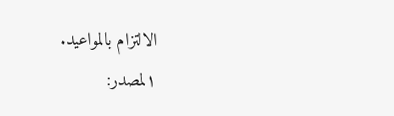الالتزام بالمواعيد.
١لمصدر: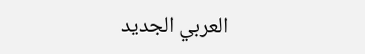العربي الجديد